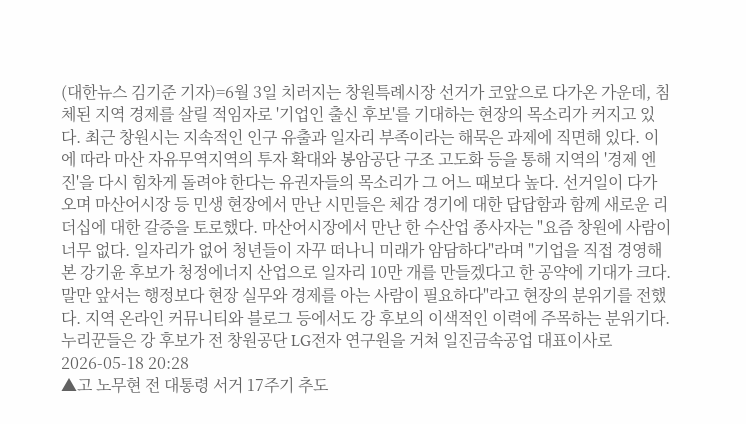(대한뉴스 김기준 기자)=6월 3일 치러지는 창원특례시장 선거가 코앞으로 다가온 가운데, 침체된 지역 경제를 살릴 적임자로 '기업인 출신 후보'를 기대하는 현장의 목소리가 커지고 있다. 최근 창원시는 지속적인 인구 유출과 일자리 부족이라는 해묵은 과제에 직면해 있다. 이에 따라 마산 자유무역지역의 투자 확대와 봉암공단 구조 고도화 등을 통해 지역의 '경제 엔진'을 다시 힘차게 돌려야 한다는 유권자들의 목소리가 그 어느 때보다 높다. 선거일이 다가오며 마산어시장 등 민생 현장에서 만난 시민들은 체감 경기에 대한 답답함과 함께 새로운 리더십에 대한 갈증을 토로했다. 마산어시장에서 만난 한 수산업 종사자는 "요즘 창원에 사람이 너무 없다. 일자리가 없어 청년들이 자꾸 떠나니 미래가 암담하다"라며 "기업을 직접 경영해 본 강기윤 후보가 청정에너지 산업으로 일자리 10만 개를 만들겠다고 한 공약에 기대가 크다. 말만 앞서는 행정보다 현장 실무와 경제를 아는 사람이 필요하다"라고 현장의 분위기를 전했다. 지역 온라인 커뮤니티와 블로그 등에서도 강 후보의 이색적인 이력에 주목하는 분위기다. 누리꾼들은 강 후보가 전 창원공단 LG전자 연구원을 거쳐 일진금속공업 대표이사로
2026-05-18 20:28
▲고 노무현 전 대통령 서거 17주기 추도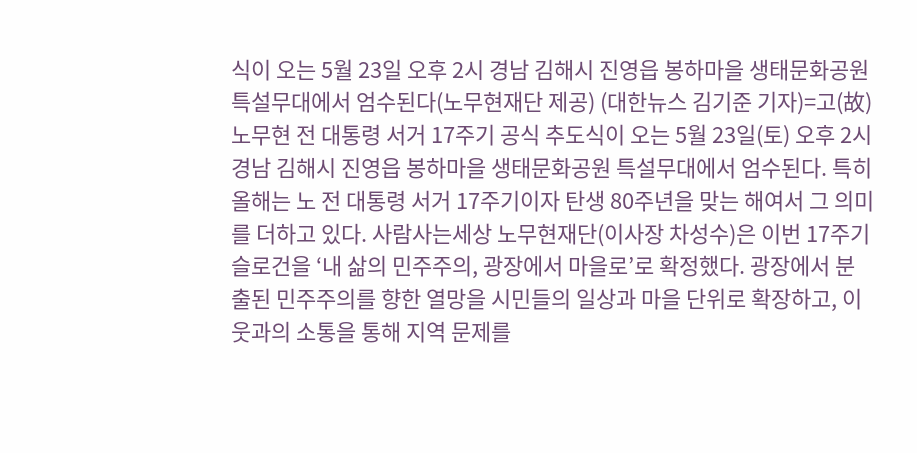식이 오는 5월 23일 오후 2시 경남 김해시 진영읍 봉하마을 생태문화공원 특설무대에서 엄수된다(노무현재단 제공) (대한뉴스 김기준 기자)=고(故) 노무현 전 대통령 서거 17주기 공식 추도식이 오는 5월 23일(토) 오후 2시 경남 김해시 진영읍 봉하마을 생태문화공원 특설무대에서 엄수된다. 특히 올해는 노 전 대통령 서거 17주기이자 탄생 80주년을 맞는 해여서 그 의미를 더하고 있다. 사람사는세상 노무현재단(이사장 차성수)은 이번 17주기 슬로건을 ‘내 삶의 민주주의, 광장에서 마을로’로 확정했다. 광장에서 분출된 민주주의를 향한 열망을 시민들의 일상과 마을 단위로 확장하고, 이웃과의 소통을 통해 지역 문제를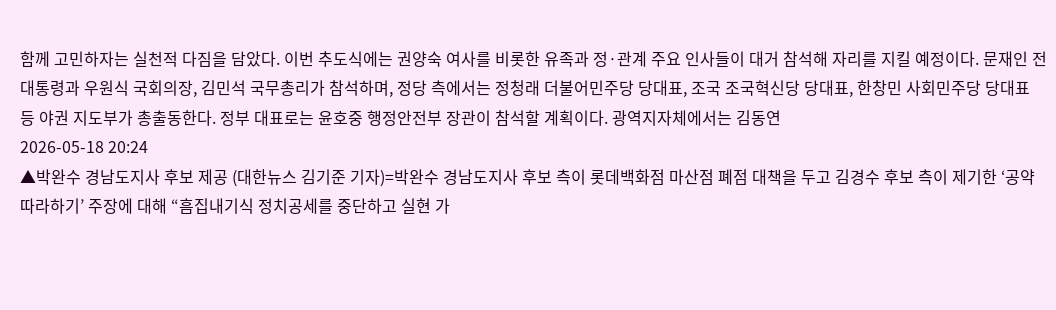함께 고민하자는 실천적 다짐을 담았다. 이번 추도식에는 권양숙 여사를 비롯한 유족과 정·관계 주요 인사들이 대거 참석해 자리를 지킬 예정이다. 문재인 전 대통령과 우원식 국회의장, 김민석 국무총리가 참석하며, 정당 측에서는 정청래 더불어민주당 당대표, 조국 조국혁신당 당대표, 한창민 사회민주당 당대표 등 야권 지도부가 총출동한다. 정부 대표로는 윤호중 행정안전부 장관이 참석할 계획이다. 광역지자체에서는 김동연
2026-05-18 20:24
▲박완수 경남도지사 후보 제공 (대한뉴스 김기준 기자)=박완수 경남도지사 후보 측이 롯데백화점 마산점 폐점 대책을 두고 김경수 후보 측이 제기한 ‘공약 따라하기’ 주장에 대해 “흠집내기식 정치공세를 중단하고 실현 가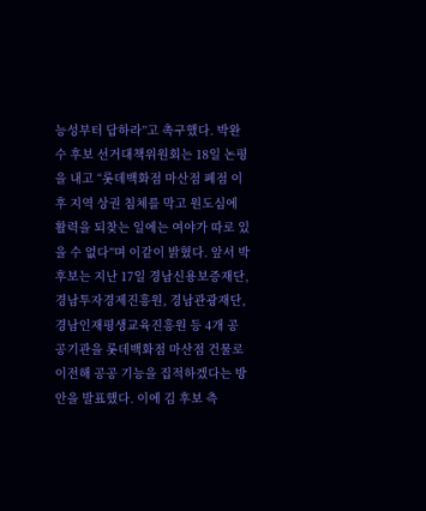능성부터 답하라”고 촉구했다. 박완수 후보 선거대책위원회는 18일 논평을 내고 “롯데백화점 마산점 폐점 이후 지역 상권 침체를 막고 원도심에 활력을 되찾는 일에는 여야가 따로 있을 수 없다”며 이같이 밝혔다. 앞서 박 후보는 지난 17일 경남신용보증재단, 경남투자경제진흥원, 경남관광재단, 경남인재평생교육진흥원 등 4개 공공기관을 롯데백화점 마산점 건물로 이전해 공공 기능을 집적하겠다는 방안을 발표했다. 이에 김 후보 측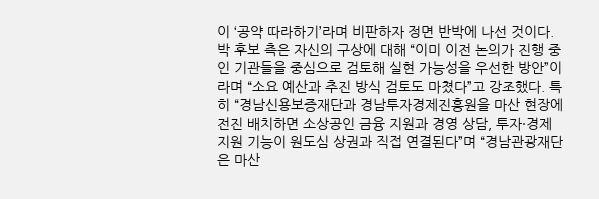이 ‘공약 따라하기’라며 비판하자 정면 반박에 나선 것이다. 박 후보 측은 자신의 구상에 대해 “이미 이전 논의가 진행 중인 기관들을 중심으로 검토해 실현 가능성을 우선한 방안”이라며 “소요 예산과 추진 방식 검토도 마쳤다”고 강조했다. 특히 “경남신용보증재단과 경남투자경제진흥원을 마산 현장에 전진 배치하면 소상공인 금융 지원과 경영 상담, 투자·경제 지원 기능이 원도심 상권과 직접 연결된다”며 “경남관광재단은 마산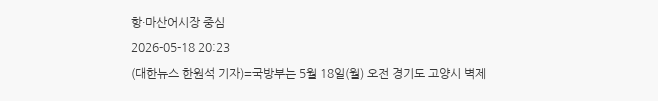항·마산어시장 중심
2026-05-18 20:23
(대한뉴스 한원석 기자)=국방부는 5월 18일(월) 오전 경기도 고양시 벽제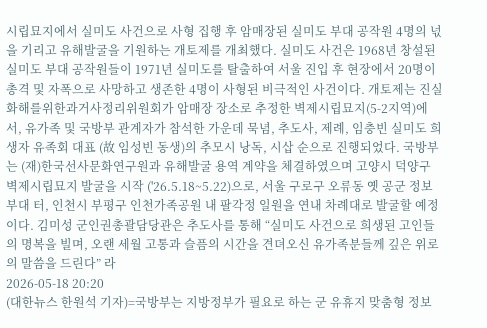시립묘지에서 실미도 사건으로 사형 집행 후 암매장된 실미도 부대 공작원 4명의 넋을 기리고 유해발굴을 기원하는 개토제를 개최했다. 실미도 사건은 1968년 창설된 실미도 부대 공작원들이 1971년 실미도를 탈출하여 서울 진입 후 현장에서 20명이 총격 및 자폭으로 사망하고 생존한 4명이 사형된 비극적인 사건이다. 개토제는 진실화해를위한과거사정리위원회가 암매장 장소로 추정한 벽제시립묘지(5-2지역)에서, 유가족 및 국방부 관계자가 참석한 가운데 묵념, 추도사, 제례, 임충빈 실미도 희생자 유족회 대표 (故 임성빈 동생)의 추모시 낭독, 시삽 순으로 진행되었다. 국방부는 (재)한국선사문화연구원과 유해발굴 용역 계약을 체결하였으며 고양시 덕양구 벽제시립묘지 발굴을 시작 ('26.5.18~5.22)으로, 서울 구로구 오류동 옛 공군 정보부대 터, 인천시 부평구 인천가족공원 내 팔각정 일원을 연내 차례대로 발굴할 예정이다. 김미성 군인권총괄담당관은 추도사를 통해 “실미도 사건으로 희생된 고인들의 명복을 빌며, 오랜 세월 고통과 슬픔의 시간을 견뎌오신 유가족분들께 깊은 위로의 말씀을 드린다” 라
2026-05-18 20:20
(대한뉴스 한원석 기자)=국방부는 지방정부가 필요로 하는 군 유휴지 맞춤형 정보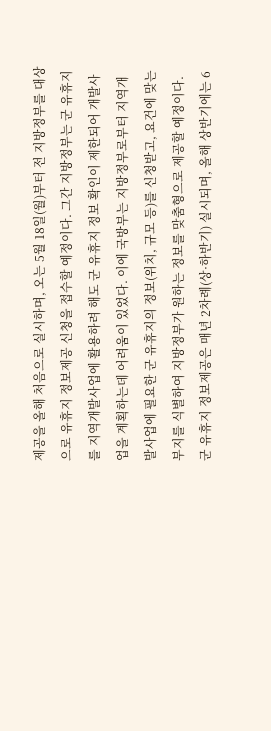제공을 올해 처음으로 실시하며, 오는 5월 18일(월)부터 전 지방정부를 대상으로 유휴지 정보제공 신청을 접수할 예정이다. 그간 지방정부는 군 유휴지를 지역개발사업에 활용하려 해도 군 유휴지 정보 확인이 제한되어 개발사업을 계획하는데 어려움이 있었다. 이에 국방부는 지방정부로부터 지역개발사업에 필요한 군 유휴지의 정보(위치, 규모 등)를 신청받고, 요건에 맞는 부지를 식별하여 지방정부가 원하는 정보를 맞춤형으로 제공할 예정이다. 군 유휴지 정보제공은 매년 2차례(상·하반기) 실시되며, 올해 상반기에는 6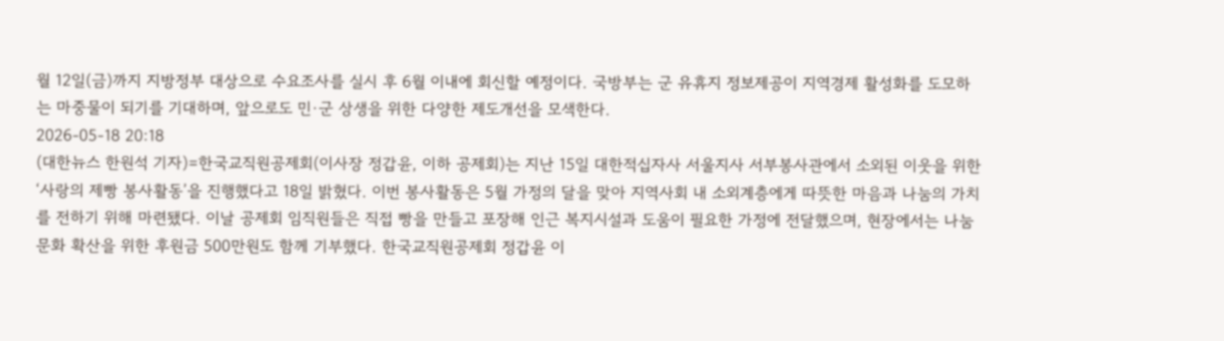월 12일(금)까지 지방정부 대상으로 수요조사를 실시 후 6월 이내에 회신할 예정이다. 국방부는 군 유휴지 정보제공이 지역경제 활성화를 도모하는 마중물이 되기를 기대하며, 앞으로도 민·군 상생을 위한 다양한 제도개선을 모색한다.
2026-05-18 20:18
(대한뉴스 한원석 기자)=한국교직원공제회(이사장 정갑윤, 이하 공제회)는 지난 15일 대한적십자사 서울지사 서부봉사관에서 소외된 이웃을 위한 ‘사랑의 제빵 봉사활동’을 진행했다고 18일 밝혔다. 이번 봉사활동은 5월 가정의 달을 맞아 지역사회 내 소외계층에게 따뜻한 마음과 나눔의 가치를 전하기 위해 마련됐다. 이날 공제회 임직원들은 직접 빵을 만들고 포장해 인근 복지시설과 도움이 필요한 가정에 전달했으며, 현장에서는 나눔 문화 확산을 위한 후원금 500만원도 함께 기부했다. 한국교직원공제회 정갑윤 이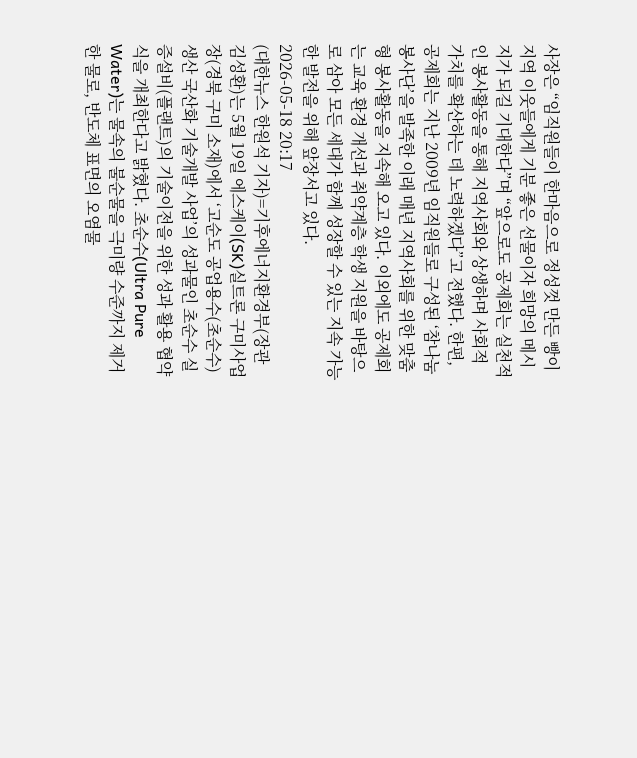사장은 “임직원들이 한마음으로 정성껏 만든 빵이 지역 이웃들에게 기분 좋은 선물이자 희망의 메시지가 되길 기대한다”며 “앞으로도 공제회는 실천적인 봉사활동을 통해 지역사회와 상생하며 사회적 가치를 확산하는 데 노력하겠다”고 전했다. 한편, 공제회는 지난 2009년 임직원들로 구성된 ‘참나눔봉사단’을 발족한 이래 매년 지역사회를 위한 맞춤형 봉사활동을 지속해 오고 있다. 이외에도 공제회는 교육 환경 개선과 취약계층 학생 지원을 바탕으로 삼아 모든 세대가 함께 성장할 수 있는 지속 가능한 발전을 위해 앞장서고 있다.
2026-05-18 20:17
(대한뉴스 한원석 기자)=기후에너지환경부(장관 김성환)는 5월 19일 에스케이(SK)실트론 구미사업장(경북 구미 소재)에서 ‘고순도 공업용수(초순수) 생산 국산화 기술개발 사업’의 성과물인 초순수 실증설비(플랜트)의 기술이전을 위한 성과 활용 협약식을 개최한다고 밝혔다. 초순수(Ultra Pure Water)는 물속의 불순물을 극미량 수준까지 제거한 물로, 반도체 표면의 오염물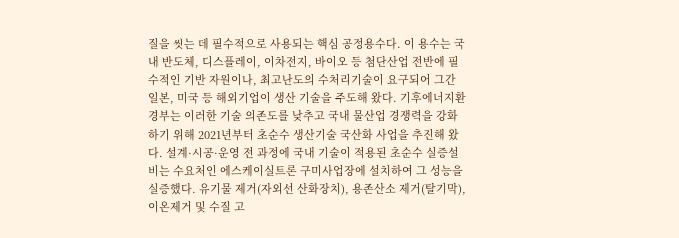질을 씻는 데 필수적으로 사용되는 핵심 공정용수다. 이 용수는 국내 반도체, 디스플레이, 이차전지, 바이오 등 첨단산업 전반에 필수적인 기반 자원이나, 최고난도의 수처리기술이 요구되어 그간 일본, 미국 등 해외기업이 생산 기술을 주도해 왔다. 기후에너지환경부는 이러한 기술 의존도를 낮추고 국내 물산업 경쟁력을 강화하기 위해 2021년부터 초순수 생산기술 국산화 사업을 추진해 왔다. 설계·시공·운영 전 과정에 국내 기술이 적용된 초순수 실증설비는 수요처인 에스케이실트론 구미사업장에 설치하여 그 성능을 실증했다. 유기물 제거(자외선 산화장치), 용존산소 제거(탈기막), 이온제거 및 수질 고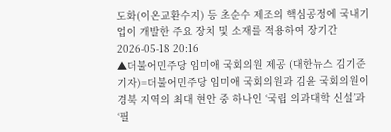도화(이온교환수지) 등 초순수 제조의 핵심공정에 국내기업이 개발한 주요 장치 및 소재를 적용하여 장기간
2026-05-18 20:16
▲더불어민주당 임미애 국회의원 제공 (대한뉴스 김기준 기자)=더불어민주당 임미애 국회의원과 김윤 국회의원이 경북 지역의 최대 현안 중 하나인 ‘국립 의과대학 신설’과 ‘필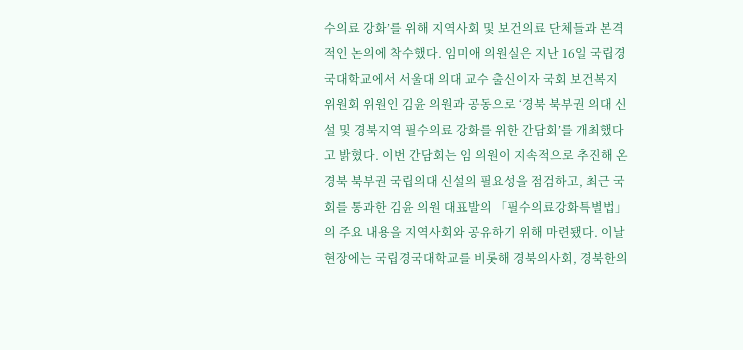수의료 강화’를 위해 지역사회 및 보건의료 단체들과 본격적인 논의에 착수했다. 임미애 의원실은 지난 16일 국립경국대학교에서 서울대 의대 교수 출신이자 국회 보건복지위원회 위원인 김윤 의원과 공동으로 ‘경북 북부권 의대 신설 및 경북지역 필수의료 강화를 위한 간담회’를 개최했다고 밝혔다. 이번 간담회는 임 의원이 지속적으로 추진해 온 경북 북부권 국립의대 신설의 필요성을 점검하고, 최근 국회를 통과한 김윤 의원 대표발의 「필수의료강화특별법」의 주요 내용을 지역사회와 공유하기 위해 마련됐다. 이날 현장에는 국립경국대학교를 비롯해 경북의사회, 경북한의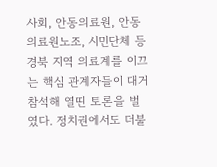사회, 안동의료원, 안동의료원노조, 시민단체 등 경북 지역 의료계를 이끄는 핵심 관계자들이 대거 참석해 열띤 토론을 벌였다. 정치권에서도 더불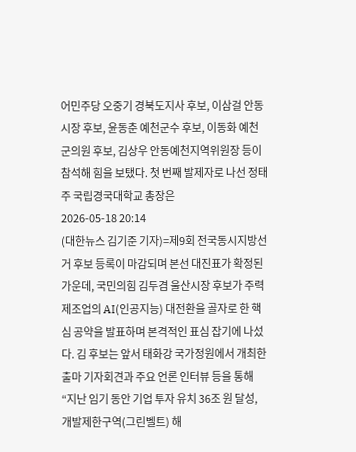어민주당 오중기 경북도지사 후보, 이삼걸 안동시장 후보, 윤동춘 예천군수 후보, 이동화 예천군의원 후보, 김상우 안동예천지역위원장 등이 참석해 힘을 보탰다. 첫 번째 발제자로 나선 정태주 국립경국대학교 총장은
2026-05-18 20:14
(대한뉴스 김기준 기자)=제9회 전국동시지방선거 후보 등록이 마감되며 본선 대진표가 확정된 가운데, 국민의힘 김두겸 울산시장 후보가 주력 제조업의 AI(인공지능) 대전환을 골자로 한 핵심 공약을 발표하며 본격적인 표심 잡기에 나섰다. 김 후보는 앞서 태화강 국가정원에서 개최한 출마 기자회견과 주요 언론 인터뷰 등을 통해 “지난 임기 동안 기업 투자 유치 36조 원 달성, 개발제한구역(그린벨트) 해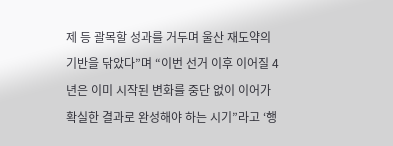제 등 괄목할 성과를 거두며 울산 재도약의 기반을 닦았다”며 “이번 선거 이후 이어질 4년은 이미 시작된 변화를 중단 없이 이어가 확실한 결과로 완성해야 하는 시기”라고 ‘행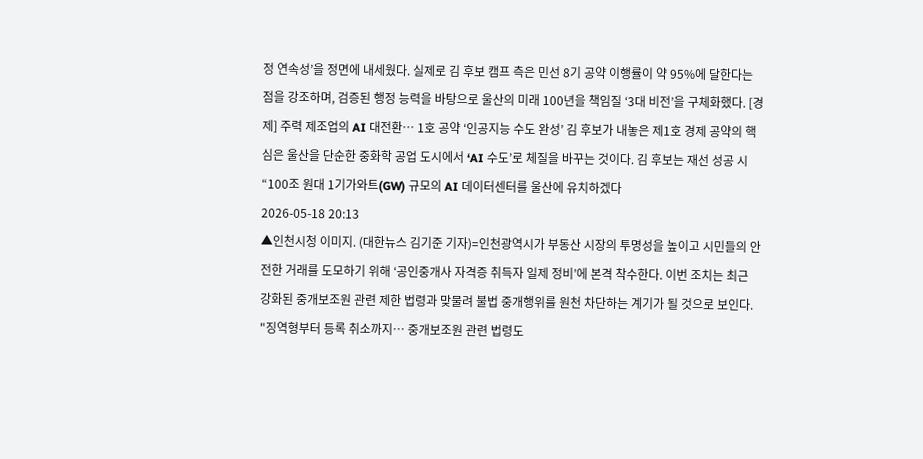정 연속성’을 정면에 내세웠다. 실제로 김 후보 캠프 측은 민선 8기 공약 이행률이 약 95%에 달한다는 점을 강조하며, 검증된 행정 능력을 바탕으로 울산의 미래 100년을 책임질 ‘3대 비전’을 구체화했다. [경제] 주력 제조업의 AI 대전환… 1호 공약 ‘인공지능 수도 완성’ 김 후보가 내놓은 제1호 경제 공약의 핵심은 울산을 단순한 중화학 공업 도시에서 ‘AI 수도’로 체질을 바꾸는 것이다. 김 후보는 재선 성공 시 “100조 원대 1기가와트(GW) 규모의 AI 데이터센터를 울산에 유치하겠다
2026-05-18 20:13
▲인천시청 이미지. (대한뉴스 김기준 기자)=인천광역시가 부동산 시장의 투명성을 높이고 시민들의 안전한 거래를 도모하기 위해 ‘공인중개사 자격증 취득자 일제 정비’에 본격 착수한다. 이번 조치는 최근 강화된 중개보조원 관련 제한 법령과 맞물려 불법 중개행위를 원천 차단하는 계기가 될 것으로 보인다. "징역형부터 등록 취소까지… 중개보조원 관련 법령도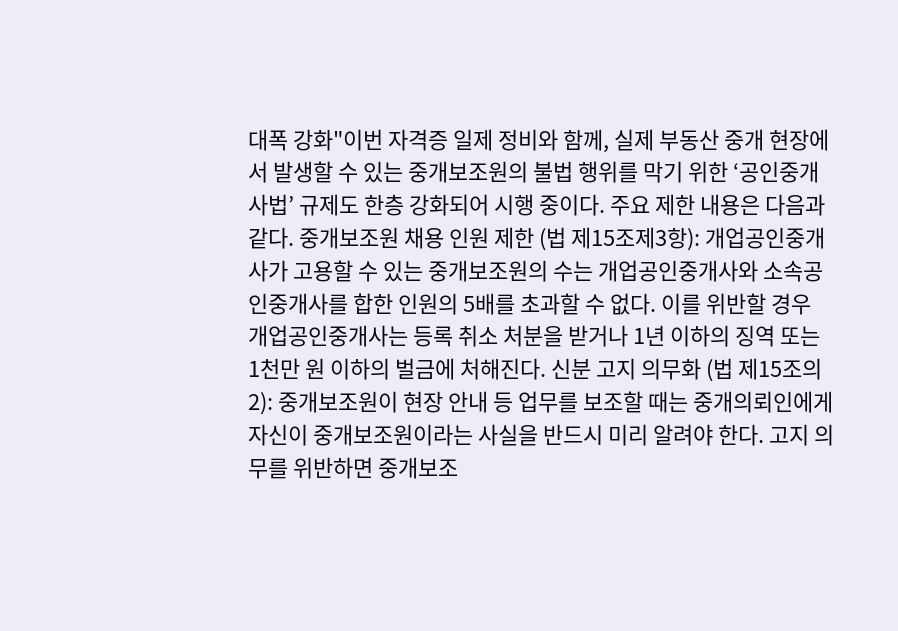대폭 강화"이번 자격증 일제 정비와 함께, 실제 부동산 중개 현장에서 발생할 수 있는 중개보조원의 불법 행위를 막기 위한 ‘공인중개사법’ 규제도 한층 강화되어 시행 중이다. 주요 제한 내용은 다음과 같다. 중개보조원 채용 인원 제한 (법 제15조제3항): 개업공인중개사가 고용할 수 있는 중개보조원의 수는 개업공인중개사와 소속공인중개사를 합한 인원의 5배를 초과할 수 없다. 이를 위반할 경우 개업공인중개사는 등록 취소 처분을 받거나 1년 이하의 징역 또는 1천만 원 이하의 벌금에 처해진다. 신분 고지 의무화 (법 제15조의2): 중개보조원이 현장 안내 등 업무를 보조할 때는 중개의뢰인에게 자신이 중개보조원이라는 사실을 반드시 미리 알려야 한다. 고지 의무를 위반하면 중개보조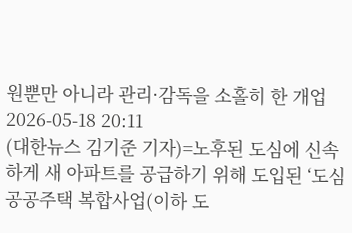원뿐만 아니라 관리·감독을 소홀히 한 개업
2026-05-18 20:11
(대한뉴스 김기준 기자)=노후된 도심에 신속하게 새 아파트를 공급하기 위해 도입된 ‘도심 공공주택 복합사업(이하 도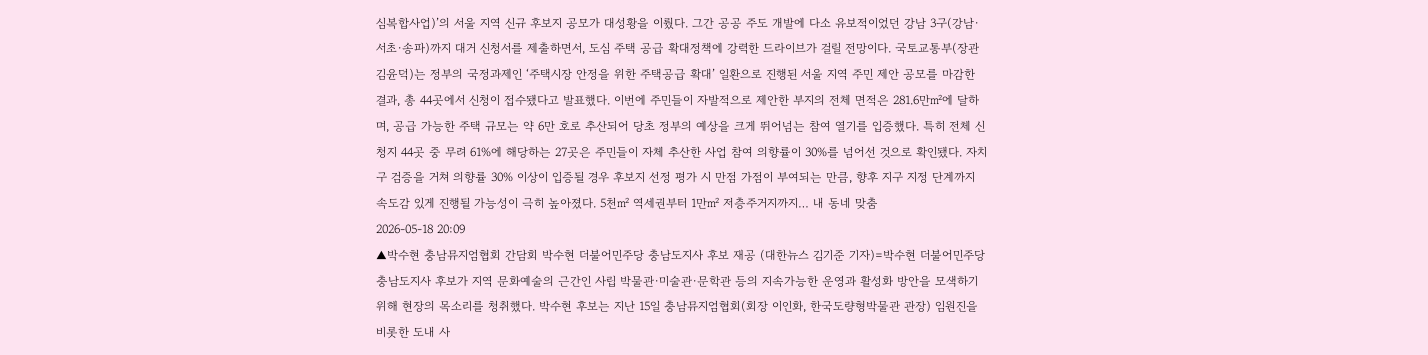심복합사업)’의 서울 지역 신규 후보지 공모가 대성황을 이뤘다. 그간 공공 주도 개발에 다소 유보적이었던 강남 3구(강남·서초·송파)까지 대거 신청서를 제출하면서, 도심 주택 공급 확대정책에 강력한 드라이브가 걸릴 전망이다. 국토교통부(장관 김윤덕)는 정부의 국정과제인 ‘주택시장 안정을 위한 주택공급 확대’ 일환으로 진행된 서울 지역 주민 제안 공모를 마감한 결과, 총 44곳에서 신청이 접수됐다고 발표했다. 이번에 주민들이 자발적으로 제안한 부지의 전체 면적은 281.6만㎡에 달하며, 공급 가능한 주택 규모는 약 6만 호로 추산되어 당초 정부의 예상을 크게 뛰어넘는 참여 열기를 입증했다. 특히 전체 신청지 44곳 중 무려 61%에 해당하는 27곳은 주민들이 자체 추산한 사업 참여 의향률이 30%를 넘어선 것으로 확인됐다. 자치구 검증을 거쳐 의향률 30% 이상이 입증될 경우 후보지 선정 평가 시 만점 가점이 부여되는 만큼, 향후 지구 지정 단계까지 속도감 있게 진행될 가능성이 극히 높아졌다. 5천㎡ 역세권부터 1만㎡ 저층주거지까지… 내 동네 맞춤
2026-05-18 20:09
▲박수현 충남뮤지엄협회 간담회 박수현 더불어민주당 충남도지사 후보 재공 (대한뉴스 김기준 기자)=박수현 더불어민주당 충남도지사 후보가 지역 문화예술의 근간인 사립 박물관·미술관·문학관 등의 지속가능한 운영과 활성화 방안을 모색하기 위해 현장의 목소리를 청취했다. 박수현 후보는 지난 15일 충남뮤지엄협회(회장 이인화, 한국도량형박물관 관장) 임원진을 비롯한 도내 사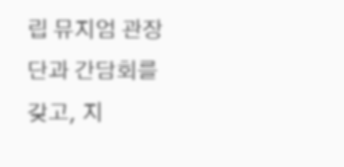립 뮤지엄 관장단과 간담회를 갖고, 지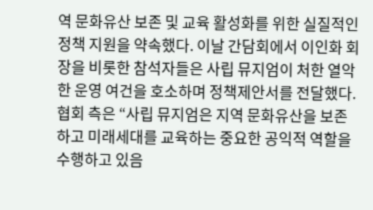역 문화유산 보존 및 교육 활성화를 위한 실질적인 정책 지원을 약속했다. 이날 간담회에서 이인화 회장을 비롯한 참석자들은 사립 뮤지엄이 처한 열악한 운영 여건을 호소하며 정책제안서를 전달했다. 협회 측은 “사립 뮤지엄은 지역 문화유산을 보존하고 미래세대를 교육하는 중요한 공익적 역할을 수행하고 있음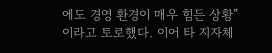에도 경영 환경이 매우 힘든 상황”이라고 토로했다. 이어 타 지자체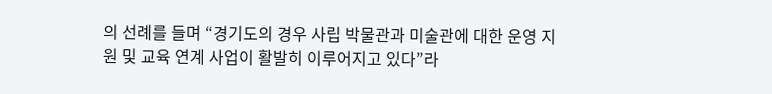의 선례를 들며 “경기도의 경우 사립 박물관과 미술관에 대한 운영 지원 및 교육 연계 사업이 활발히 이루어지고 있다”라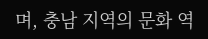며, 충남 지역의 문화 역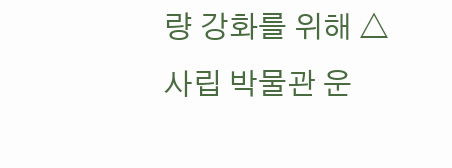량 강화를 위해 △사립 박물관 운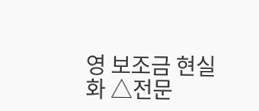영 보조금 현실화 △전문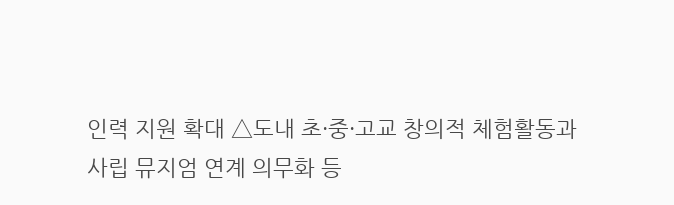인력 지원 확대 △도내 초·중·고교 창의적 체험활동과 사립 뮤지엄 연계 의무화 등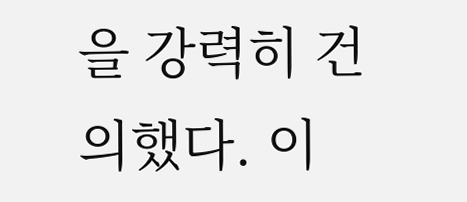을 강력히 건의했다. 이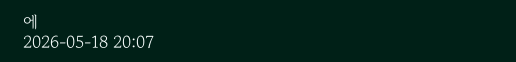에
2026-05-18 20:07